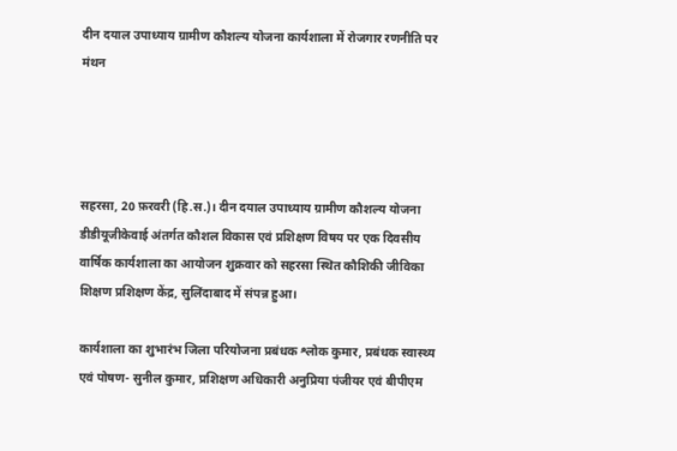दीन दयाल उपाध्याय ग्रामीण कौशल्य योजना कार्यशाला में रोजगार रणनीति पर मंथन




सहरसा, 20 फ़रवरी (हि.स.)। दीन दयाल उपाध्याय ग्रामीण कौशल्य योजना डीडीयूजीकेवाई अंतर्गत कौशल विकास एवं प्रशिक्षण विषय पर एक दिवसीय वार्षिक कार्यशाला का आयोजन शुक्रवार को सहरसा स्थित कौशिकी जीविका शिक्षण प्रशिक्षण केंद्र, सुलिंदाबाद में संपन्न हुआ।

कार्यशाला का शुभारंभ जिला परियोजना प्रबंधक श्लोक कुमार, प्रबंधक स्वास्थ्य एवं पोषण- सुनील कुमार, प्रशिक्षण अधिकारी अनुप्रिया पंजीयर एवं बीपीएम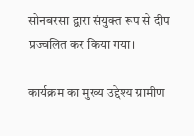सोनबरसा द्वारा संयुक्त रूप से दीप प्रज्वलित कर किया गया।

कार्यक्रम का मुख्य उद्देश्य ग्रामीण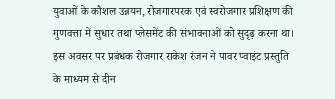युवाओं के कौशल उन्नयन, रोजगारपरक एवं स्वरोजगार प्रशिक्षण की गुणवत्ता में सुधार तथा प्लेसमेंट की संभावनाओं को सुदृढ़ करना था। इस अवसर पर प्रबंधक रोजगार राकेश रंजन ने पावर प्वाइंट प्रस्तुति के माध्यम से दीन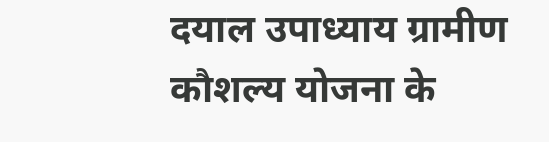दयाल उपाध्याय ग्रामीण कौशल्य योजना के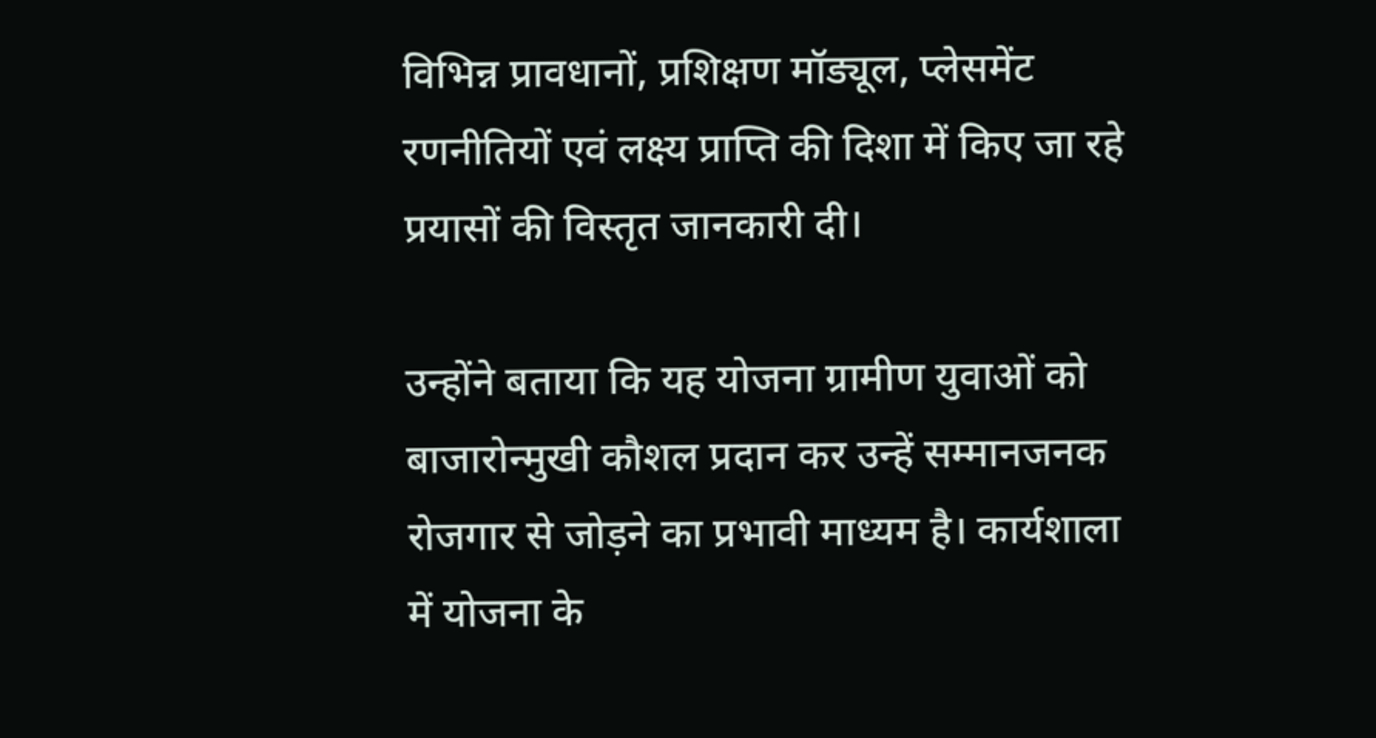विभिन्न प्रावधानों, प्रशिक्षण मॉड्यूल, प्लेसमेंट रणनीतियों एवं लक्ष्य प्राप्ति की दिशा में किए जा रहे प्रयासों की विस्तृत जानकारी दी।

उन्होंने बताया कि यह योजना ग्रामीण युवाओं को बाजारोन्मुखी कौशल प्रदान कर उन्हें सम्मानजनक रोजगार से जोड़ने का प्रभावी माध्यम है। कार्यशाला में योजना के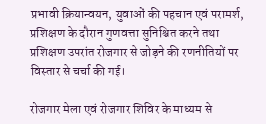प्रभावी क्रियान्वयन, युवाओं की पहचान एवं परामर्श, प्रशिक्षण के दौरान गुणवत्ता सुनिश्चित करने तथा प्रशिक्षण उपरांत रोजगार से जोड़ने की रणनीतियों पर विस्तार से चर्चा की गई।

रोजगार मेला एवं रोजगार शिविर के माध्यम से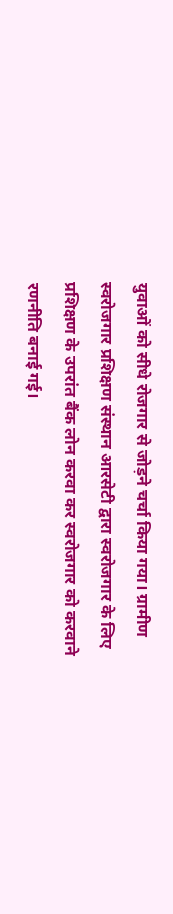युवाओं को सीधे रोजगार से जोड़ने चर्चा किया गया। ग्रामीण स्वरोजगार प्रशिक्षण संस्थान आरसेटी द्वारा स्वरोजगार के लिए प्रशिक्षण के उपरांत बैंक लोन करवा कर स्वरोजगार को करवाने रणनीति बनाई गई।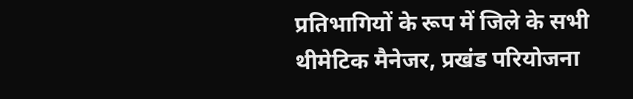प्रतिभागियों के रूप में जिले के सभी थीमेटिक मैनेजर, प्रखंड परियोजना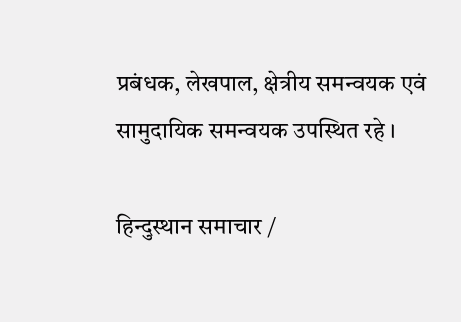प्रबंधक, लेखपाल, क्षेत्रीय समन्वयक एवं सामुदायिक समन्वयक उपस्थित रहे ।

हिन्दुस्थान समाचार /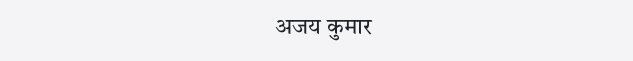अजय कुमार